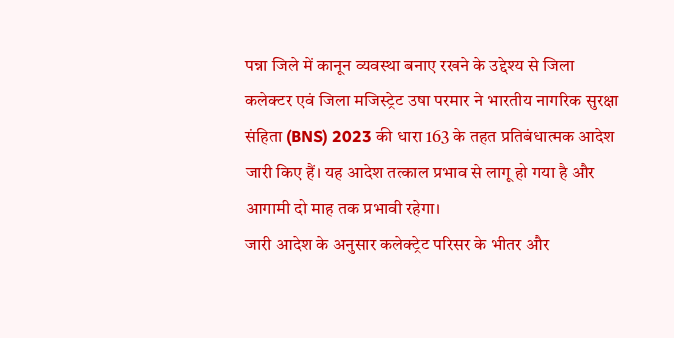पन्ना जिले में कानून व्यवस्था बनाए रखने के उद्देश्य से जिला कलेक्टर एवं जिला मजिस्ट्रेट उषा परमार ने भारतीय नागरिक सुरक्षा संहिता (BNS) 2023 की धारा 163 के तहत प्रतिबंधात्मक आदेश जारी किए हैं। यह आदेश तत्काल प्रभाव से लागू हो गया है और आगामी दो माह तक प्रभावी रहेगा।
जारी आदेश के अनुसार कलेक्ट्रेट परिसर के भीतर और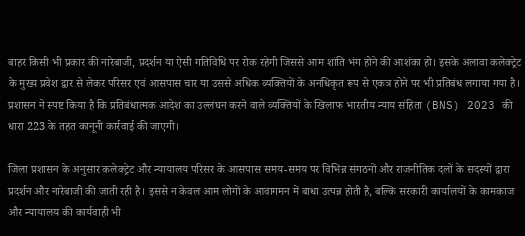बाहर किसी भी प्रकार की नारेबाजी, प्रदर्शन या ऐसी गतिविधि पर रोक रहेगी जिससे आम शांति भंग होने की आशंका हो। इसके अलावा कलेक्ट्रेट के मुख्य प्रवेश द्वार से लेकर परिसर एवं आसपास चार या उससे अधिक व्यक्तियों के अनधिकृत रूप से एकत्र होने पर भी प्रतिबंध लगाया गया है।
प्रशासन ने स्पष्ट किया है कि प्रतिबंधात्मक आदेश का उल्लंघन करने वाले व्यक्तियों के खिलाफ भारतीय न्याय संहिता (BNS) 2023 की धारा 223 के तहत कानूनी कार्रवाई की जाएगी।

जिला प्रशासन के अनुसार कलेक्ट्रेट और न्यायालय परिसर के आसपास समय-समय पर विभिन्न संगठनों और राजनीतिक दलों के सदस्यों द्वारा प्रदर्शन और नारेबाजी की जाती रही है। इससे न केवल आम लोगों के आवागमन में बाधा उत्पन्न होती है, बल्कि सरकारी कार्यालयों के कामकाज और न्यायालय की कार्यवाही भी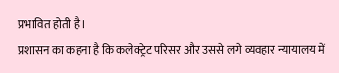प्रभावित होती है।
प्रशासन का कहना है कि कलेक्ट्रेट परिसर और उससे लगे व्यवहार न्यायालय में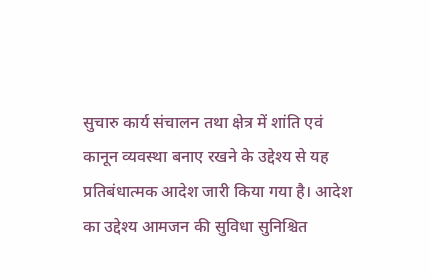सुचारु कार्य संचालन तथा क्षेत्र में शांति एवं कानून व्यवस्था बनाए रखने के उद्देश्य से यह प्रतिबंधात्मक आदेश जारी किया गया है। आदेश का उद्देश्य आमजन की सुविधा सुनिश्चित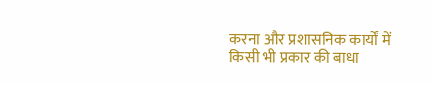करना और प्रशासनिक कार्यों में किसी भी प्रकार की बाधा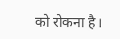को रोकना है।